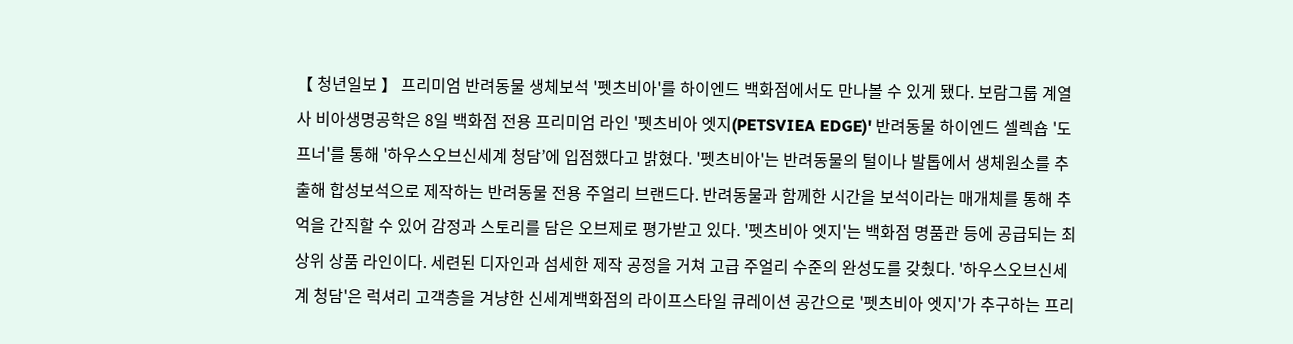【 청년일보 】 프리미엄 반려동물 생체보석 '펫츠비아'를 하이엔드 백화점에서도 만나볼 수 있게 됐다. 보람그룹 계열사 비아생명공학은 8일 백화점 전용 프리미엄 라인 '펫츠비아 엣지(PETSVIEA EDGE)' 반려동물 하이엔드 셀렉숍 '도프너'를 통해 '하우스오브신세계 청담’에 입점했다고 밝혔다. '펫츠비아'는 반려동물의 털이나 발톱에서 생체원소를 추출해 합성보석으로 제작하는 반려동물 전용 주얼리 브랜드다. 반려동물과 함께한 시간을 보석이라는 매개체를 통해 추억을 간직할 수 있어 감정과 스토리를 담은 오브제로 평가받고 있다. '펫츠비아 엣지'는 백화점 명품관 등에 공급되는 최상위 상품 라인이다. 세련된 디자인과 섬세한 제작 공정을 거쳐 고급 주얼리 수준의 완성도를 갖췄다. '하우스오브신세계 청담'은 럭셔리 고객층을 겨냥한 신세계백화점의 라이프스타일 큐레이션 공간으로 '펫츠비아 엣지'가 추구하는 프리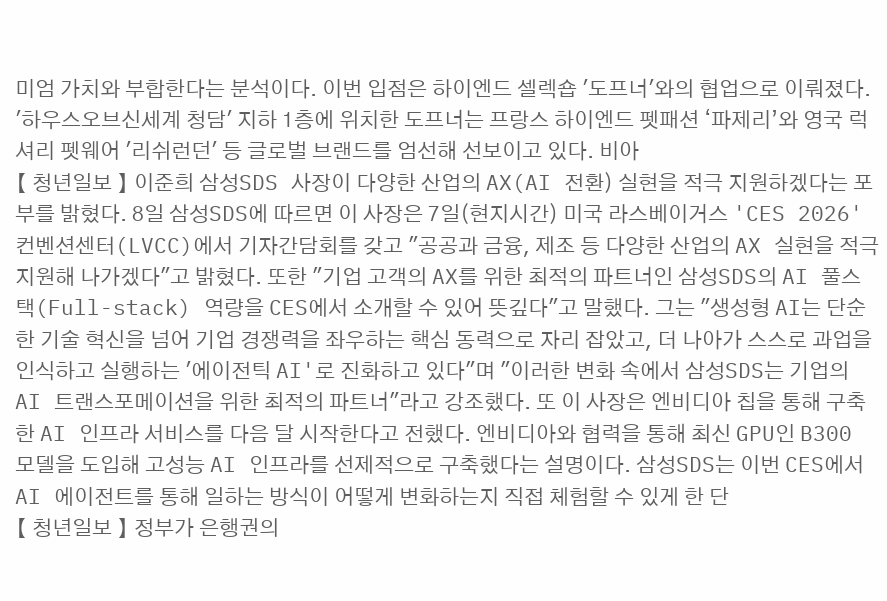미엄 가치와 부합한다는 분석이다. 이번 입점은 하이엔드 셀렉숍 '도프너'와의 협업으로 이뤄졌다. '하우스오브신세계 청담' 지하 1층에 위치한 도프너는 프랑스 하이엔드 펫패션 ‘파제리’와 영국 럭셔리 펫웨어 '리쉬런던' 등 글로벌 브랜드를 엄선해 선보이고 있다. 비아
【 청년일보 】 이준희 삼성SDS 사장이 다양한 산업의 AX(AI 전환) 실현을 적극 지원하겠다는 포부를 밝혔다. 8일 삼성SDS에 따르면 이 사장은 7일(현지시간) 미국 라스베이거스 'CES 2026' 컨벤션센터(LVCC)에서 기자간담회를 갖고 "공공과 금융, 제조 등 다양한 산업의 AX 실현을 적극 지원해 나가겠다"고 밝혔다. 또한 "기업 고객의 AX를 위한 최적의 파트너인 삼성SDS의 AI 풀스택(Full-stack) 역량을 CES에서 소개할 수 있어 뜻깊다"고 말했다. 그는 "생성형 AI는 단순한 기술 혁신을 넘어 기업 경쟁력을 좌우하는 핵심 동력으로 자리 잡았고, 더 나아가 스스로 과업을 인식하고 실행하는 '에이전틱 AI'로 진화하고 있다"며 "이러한 변화 속에서 삼성SDS는 기업의 AI 트랜스포메이션을 위한 최적의 파트너"라고 강조했다. 또 이 사장은 엔비디아 칩을 통해 구축한 AI 인프라 서비스를 다음 달 시작한다고 전했다. 엔비디아와 협력을 통해 최신 GPU인 B300 모델을 도입해 고성능 AI 인프라를 선제적으로 구축했다는 설명이다. 삼성SDS는 이번 CES에서 AI 에이전트를 통해 일하는 방식이 어떻게 변화하는지 직접 체험할 수 있게 한 단
【 청년일보 】 정부가 은행권의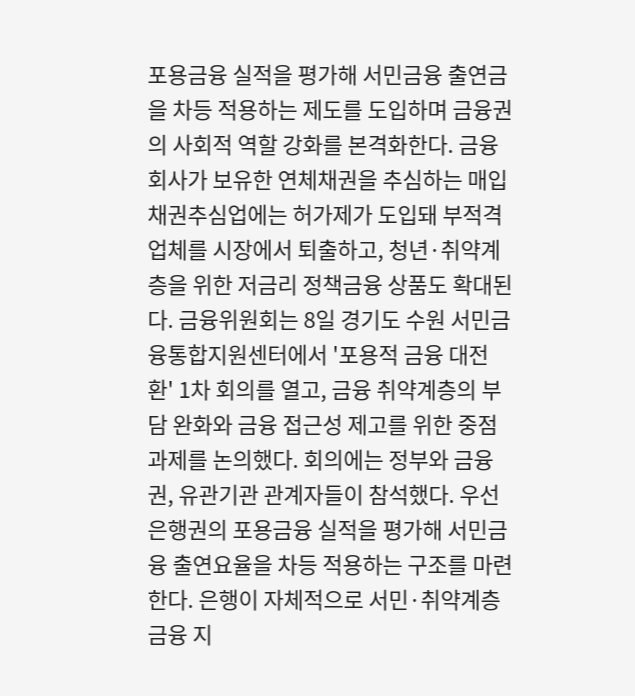포용금융 실적을 평가해 서민금융 출연금을 차등 적용하는 제도를 도입하며 금융권의 사회적 역할 강화를 본격화한다. 금융회사가 보유한 연체채권을 추심하는 매입채권추심업에는 허가제가 도입돼 부적격 업체를 시장에서 퇴출하고, 청년·취약계층을 위한 저금리 정책금융 상품도 확대된다. 금융위원회는 8일 경기도 수원 서민금융통합지원센터에서 '포용적 금융 대전환' 1차 회의를 열고, 금융 취약계층의 부담 완화와 금융 접근성 제고를 위한 중점 과제를 논의했다. 회의에는 정부와 금융권, 유관기관 관계자들이 참석했다. 우선 은행권의 포용금융 실적을 평가해 서민금융 출연요율을 차등 적용하는 구조를 마련한다. 은행이 자체적으로 서민·취약계층 금융 지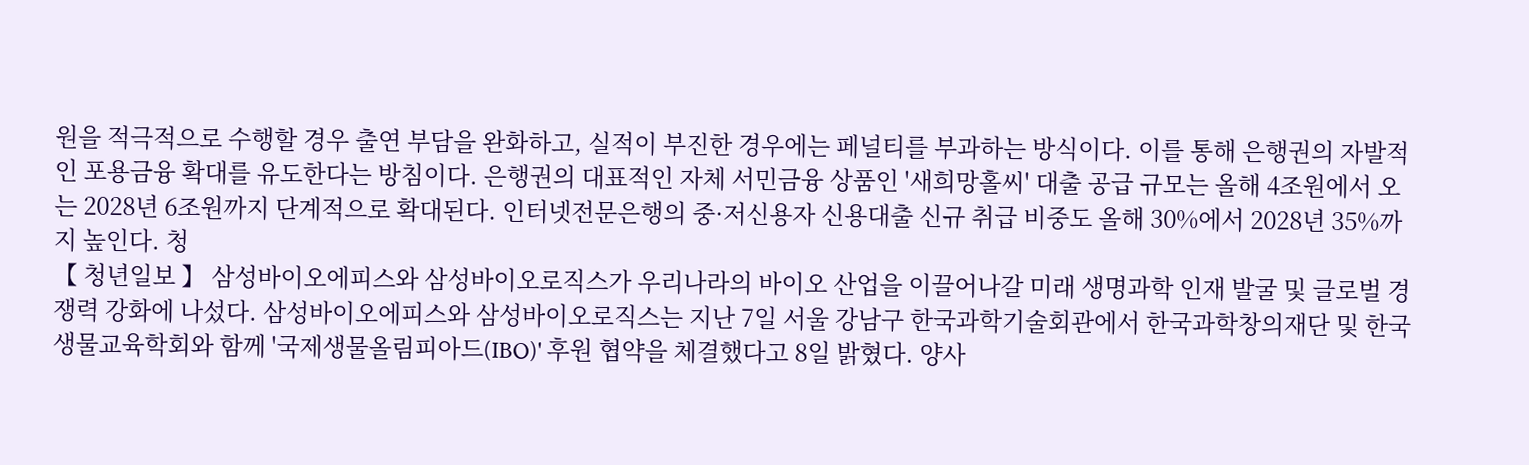원을 적극적으로 수행할 경우 출연 부담을 완화하고, 실적이 부진한 경우에는 페널티를 부과하는 방식이다. 이를 통해 은행권의 자발적인 포용금융 확대를 유도한다는 방침이다. 은행권의 대표적인 자체 서민금융 상품인 '새희망홀씨' 대출 공급 규모는 올해 4조원에서 오는 2028년 6조원까지 단계적으로 확대된다. 인터넷전문은행의 중·저신용자 신용대출 신규 취급 비중도 올해 30%에서 2028년 35%까지 높인다. 청
【 청년일보 】 삼성바이오에피스와 삼성바이오로직스가 우리나라의 바이오 산업을 이끌어나갈 미래 생명과학 인재 발굴 및 글로벌 경쟁력 강화에 나섰다. 삼성바이오에피스와 삼성바이오로직스는 지난 7일 서울 강남구 한국과학기술회관에서 한국과학창의재단 및 한국생물교육학회와 함께 '국제생물올림피아드(IBO)' 후원 협약을 체결했다고 8일 밝혔다. 양사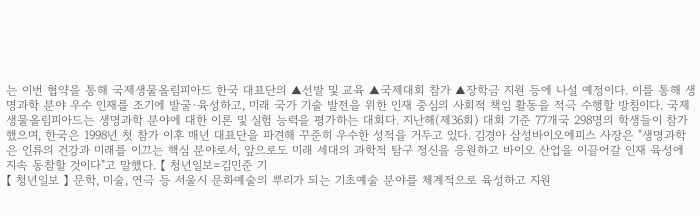는 이번 협약을 통해 국제생물올림피아드 한국 대표단의 ▲선발 및 교육 ▲국제대회 참가 ▲장학금 지원 등에 나설 예정이다. 이를 통해 생명과학 분야 우수 인재를 조기에 발굴·육성하고, 미래 국가 기술 발전을 위한 인재 중심의 사회적 책임 활동을 적극 수행할 방침이다. 국제생물올림피아드는 생명과학 분야에 대한 이론 및 실험 능력을 평가하는 대회다. 지난해(제36회) 대회 기준 77개국 298명의 학생들이 참가했으며, 한국은 1998년 첫 참가 이후 매년 대표단을 파견해 꾸준히 우수한 성적을 거두고 있다. 김경아 삼성바이오에피스 사장은 "생명과학은 인류의 건강과 미래를 이끄는 핵심 분야로서, 앞으로도 미래 세대의 과학적 탐구 정신을 응원하고 바이오 산업을 이끌어갈 인재 육성에 지속 동참할 것이다"고 말했다. 【 청년일보=김민준 기
【 청년일보 】 문학, 미술, 연극 등 서울시 문화예술의 뿌리가 되는 기초예술 분야를 체계적으로 육성하고 지원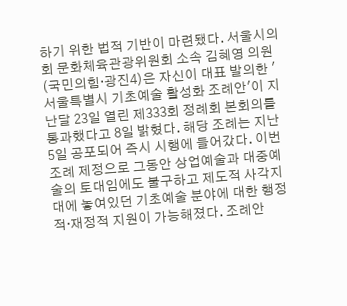하기 위한 법적 기반이 마련됐다. 서울시의회 문화체육관광위원회 소속 김혜영 의원(국민의힘·광진4)은 자신이 대표 발의한 '서울특별시 기초예술 활성화 조례안'이 지난달 23일 열린 제333회 정례회 본회의를 통과했다고 8일 밝혔다. 해당 조례는 지난 5일 공포되어 즉시 시행에 들어갔다. 이번 조례 제정으로 그동안 상업예술과 대중예술의 토대임에도 불구하고 제도적 사각지대에 놓여있던 기초예술 분야에 대한 행정적·재정적 지원이 가능해졌다. 조례안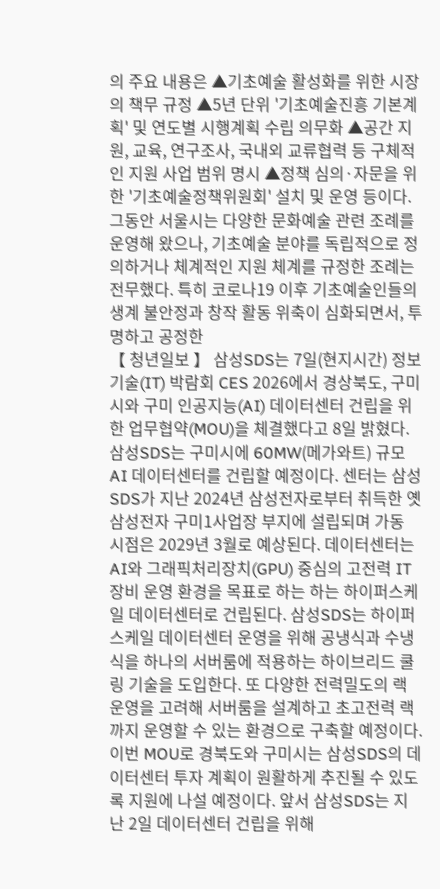의 주요 내용은 ▲기초예술 활성화를 위한 시장의 책무 규정 ▲5년 단위 '기초예술진흥 기본계획' 및 연도별 시행계획 수립 의무화 ▲공간 지원, 교육, 연구조사, 국내외 교류협력 등 구체적인 지원 사업 범위 명시 ▲정책 심의·자문을 위한 '기초예술정책위원회' 설치 및 운영 등이다. 그동안 서울시는 다양한 문화예술 관련 조례를 운영해 왔으나, 기초예술 분야를 독립적으로 정의하거나 체계적인 지원 체계를 규정한 조례는 전무했다. 특히 코로나19 이후 기초예술인들의 생계 불안정과 창작 활동 위축이 심화되면서, 투명하고 공정한
【 청년일보 】 삼성SDS는 7일(현지시간) 정보기술(IT) 박람회 CES 2026에서 경상북도, 구미시와 구미 인공지능(AI) 데이터센터 건립을 위한 업무협약(MOU)을 체결했다고 8일 밝혔다. 삼성SDS는 구미시에 60MW(메가와트) 규모 AI 데이터센터를 건립할 예정이다. 센터는 삼성SDS가 지난 2024년 삼성전자로부터 취득한 옛 삼성전자 구미1사업장 부지에 설립되며 가동 시점은 2029년 3월로 예상된다. 데이터센터는 AI와 그래픽처리장치(GPU) 중심의 고전력 IT 장비 운영 환경을 목표로 하는 하는 하이퍼스케일 데이터센터로 건립된다. 삼성SDS는 하이퍼스케일 데이터센터 운영을 위해 공냉식과 수냉식을 하나의 서버룸에 적용하는 하이브리드 쿨링 기술을 도입한다. 또 다양한 전력밀도의 랙 운영을 고려해 서버룸을 설계하고 초고전력 랙까지 운영할 수 있는 환경으로 구축할 예정이다. 이번 MOU로 경북도와 구미시는 삼성SDS의 데이터센터 투자 계획이 원활하게 추진될 수 있도록 지원에 나설 예정이다. 앞서 삼성SDS는 지난 2일 데이터센터 건립을 위해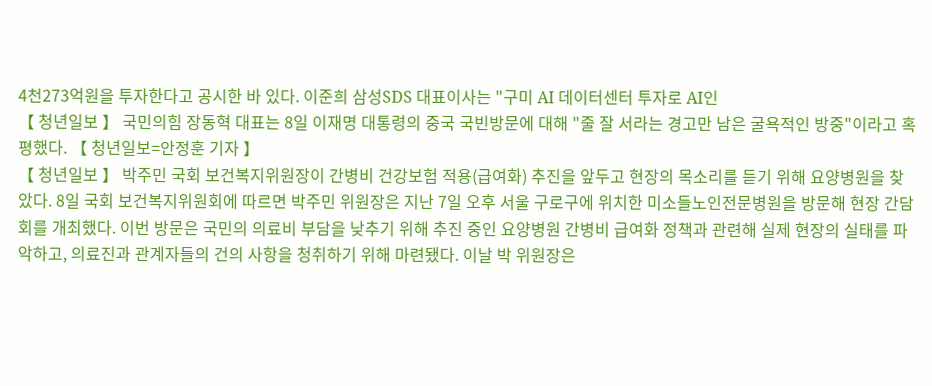4천273억원을 투자한다고 공시한 바 있다. 이준희 삼성SDS 대표이사는 "구미 AI 데이터센터 투자로 AI인
【 청년일보 】 국민의힘 장동혁 대표는 8일 이재명 대통령의 중국 국빈방문에 대해 "줄 잘 서라는 경고만 남은 굴욕적인 방중"이라고 혹평했다. 【 청년일보=안정훈 기자 】
【 청년일보 】 박주민 국회 보건복지위원장이 간병비 건강보험 적용(급여화) 추진을 앞두고 현장의 목소리를 듣기 위해 요양병원을 찾았다. 8일 국회 보건복지위원회에 따르면 박주민 위원장은 지난 7일 오후 서울 구로구에 위치한 미소들노인전문병원을 방문해 현장 간담회를 개최했다. 이번 방문은 국민의 의료비 부담을 낮추기 위해 추진 중인 요양병원 간병비 급여화 정책과 관련해 실제 현장의 실태를 파악하고, 의료진과 관계자들의 건의 사항을 청취하기 위해 마련됐다. 이날 박 위원장은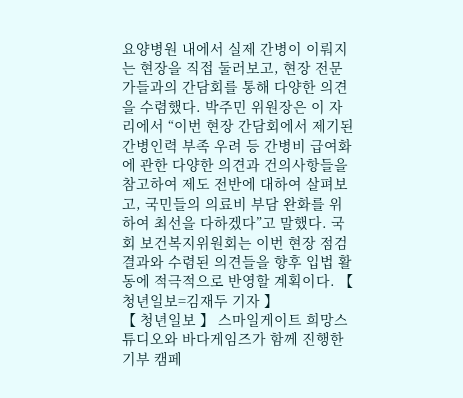요양병원 내에서 실제 간병이 이뤄지는 현장을 직접 둘러보고, 현장 전문가들과의 간담회를 통해 다양한 의견을 수렴했다. 박주민 위원장은 이 자리에서 “이번 현장 간담회에서 제기된 간병인력 부족 우려 등 간병비 급여화에 관한 다양한 의견과 건의사항들을 참고하여 제도 전반에 대하여 살펴보고, 국민들의 의료비 부담 완화를 위하여 최선을 다하겠다”고 말했다. 국회 보건복지위원회는 이번 현장 점검 결과와 수렴된 의견들을 향후 입법 활동에 적극적으로 반영할 계획이다. 【 청년일보=김재두 기자 】
【 청년일보 】 스마일게이트 희망스튜디오와 바다게임즈가 함께 진행한 기부 캠페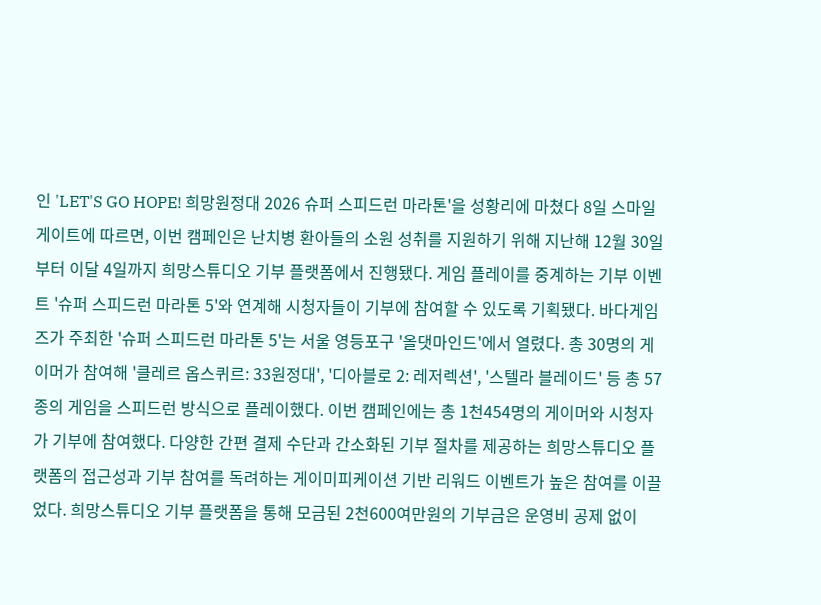인 'LET'S GO HOPE! 희망원정대 2026 슈퍼 스피드런 마라톤'을 성황리에 마쳤다 8일 스마일게이트에 따르면, 이번 캠페인은 난치병 환아들의 소원 성취를 지원하기 위해 지난해 12월 30일부터 이달 4일까지 희망스튜디오 기부 플랫폼에서 진행됐다. 게임 플레이를 중계하는 기부 이벤트 '슈퍼 스피드런 마라톤 5'와 연계해 시청자들이 기부에 참여할 수 있도록 기획됐다. 바다게임즈가 주최한 '슈퍼 스피드런 마라톤 5'는 서울 영등포구 '올댓마인드'에서 열렸다. 총 30명의 게이머가 참여해 '클레르 옵스퀴르: 33원정대', '디아블로 2: 레저렉션', '스텔라 블레이드' 등 총 57종의 게임을 스피드런 방식으로 플레이했다. 이번 캠페인에는 총 1천454명의 게이머와 시청자가 기부에 참여했다. 다양한 간편 결제 수단과 간소화된 기부 절차를 제공하는 희망스튜디오 플랫폼의 접근성과 기부 참여를 독려하는 게이미피케이션 기반 리워드 이벤트가 높은 참여를 이끌었다. 희망스튜디오 기부 플랫폼을 통해 모금된 2천600여만원의 기부금은 운영비 공제 없이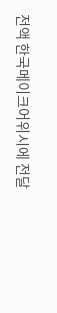전액 한국메이크어위시에 전달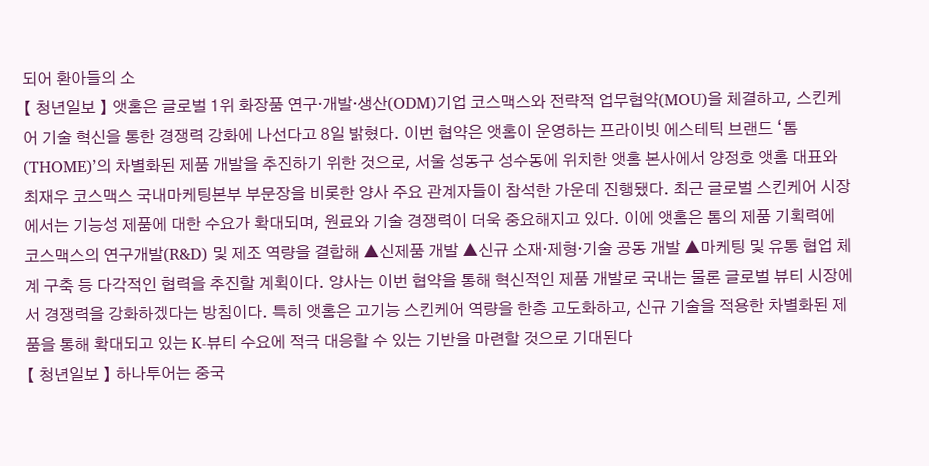되어 환아들의 소
【 청년일보 】 앳홈은 글로벌 1위 화장품 연구·개발·생산(ODM)기업 코스맥스와 전략적 업무협약(MOU)을 체결하고, 스킨케어 기술 혁신을 통한 경쟁력 강화에 나선다고 8일 밝혔다. 이번 협약은 앳홈이 운영하는 프라이빗 에스테틱 브랜드 ‘톰(THOME)’의 차별화된 제품 개발을 추진하기 위한 것으로, 서울 성동구 성수동에 위치한 앳홈 본사에서 양정호 앳홈 대표와 최재우 코스맥스 국내마케팅본부 부문장을 비롯한 양사 주요 관계자들이 참석한 가운데 진행됐다. 최근 글로벌 스킨케어 시장에서는 기능성 제품에 대한 수요가 확대되며, 원료와 기술 경쟁력이 더욱 중요해지고 있다. 이에 앳홈은 톰의 제품 기획력에 코스맥스의 연구개발(R&D) 및 제조 역량을 결합해 ▲신제품 개발 ▲신규 소재·제형·기술 공동 개발 ▲마케팅 및 유통 협업 체계 구축 등 다각적인 협력을 추진할 계획이다. 양사는 이번 협약을 통해 혁신적인 제품 개발로 국내는 물론 글로벌 뷰티 시장에서 경쟁력을 강화하겠다는 방침이다. 특히 앳홈은 고기능 스킨케어 역량을 한층 고도화하고, 신규 기술을 적용한 차별화된 제품을 통해 확대되고 있는 K-뷰티 수요에 적극 대응할 수 있는 기반을 마련할 것으로 기대된다
【 청년일보 】 하나투어는 중국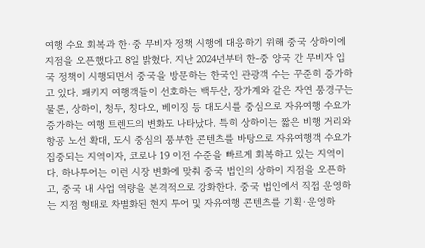여행 수요 회복과 한∙중 무비자 정책 시행에 대응하기 위해 중국 상하이에 지점을 오픈했다고 8일 밝혔다. 지난 2024년부터 한-중 양국 간 무비자 입국 정책이 시행되면서 중국을 방문하는 한국인 관광객 수는 꾸준히 증가하고 있다. 패키지 여행객들이 선호하는 백두산, 장가계와 같은 자연 풍경구는 물론, 상하이, 청두, 칭다오, 베이징 등 대도시를 중심으로 자유여행 수요가 증가하는 여행 트렌드의 변화도 나타났다. 특히 상하이는 짧은 비행 거리와 항공 노선 확대, 도시 중심의 풍부한 콘텐츠를 바탕으로 자유여행객 수요가 집중되는 지역이자, 코로나 19 이전 수준을 빠르게 회복하고 있는 지역이다. 하나투어는 이런 시장 변화에 맞춰 중국 법인의 상하이 지점을 오픈하고, 중국 내 사업 역량을 본격적으로 강화한다. 중국 법인에서 직접 운영하는 지점 형태로 차별화된 현지 투어 및 자유여행 콘텐츠를 기획∙운영하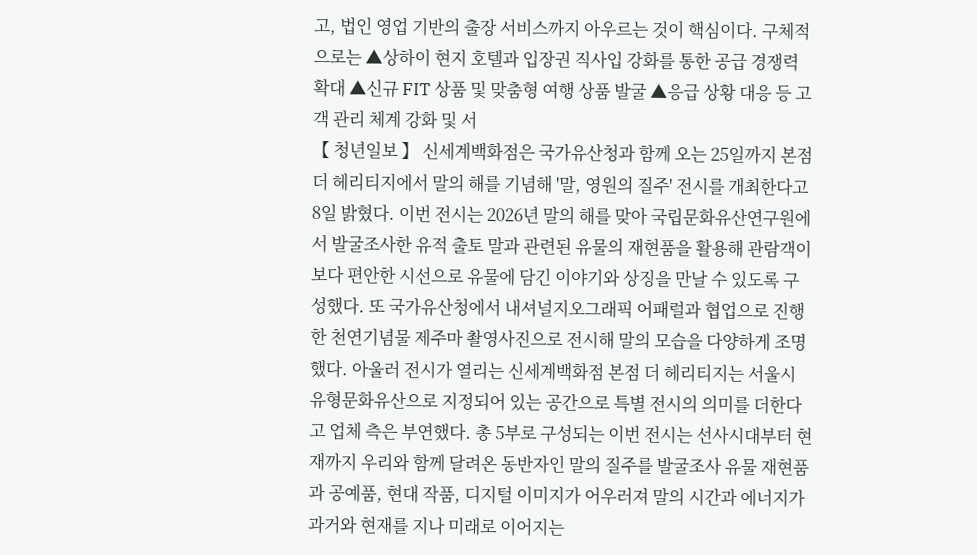고, 법인 영업 기반의 출장 서비스까지 아우르는 것이 핵심이다. 구체적으로는 ▲상하이 현지 호텔과 입장권 직사입 강화를 통한 공급 경쟁력 확대 ▲신규 FIT 상품 및 맞춤형 여행 상품 발굴 ▲응급 상황 대응 등 고객 관리 체계 강화 및 서
【 청년일보 】 신세계백화점은 국가유산청과 함께 오는 25일까지 본점 더 헤리티지에서 말의 해를 기념해 '말, 영원의 질주' 전시를 개최한다고 8일 밝혔다. 이번 전시는 2026년 말의 해를 맞아 국립문화유산연구원에서 발굴조사한 유적 출토 말과 관련된 유물의 재현품을 활용해 관람객이 보다 편안한 시선으로 유물에 담긴 이야기와 상징을 만날 수 있도록 구성했다. 또 국가유산청에서 내셔널지오그래픽 어패럴과 협업으로 진행한 천연기념물 제주마 촬영사진으로 전시해 말의 모습을 다양하게 조명했다. 아울러 전시가 열리는 신세계백화점 본점 더 헤리티지는 서울시 유형문화유산으로 지정되어 있는 공간으로 특별 전시의 의미를 더한다고 업체 측은 부연했다. 총 5부로 구성되는 이번 전시는 선사시대부터 현재까지 우리와 함께 달려온 동반자인 말의 질주를 발굴조사 유물 재현품과 공예품, 현대 작품, 디지털 이미지가 어우러져 말의 시간과 에너지가 과거와 현재를 지나 미래로 이어지는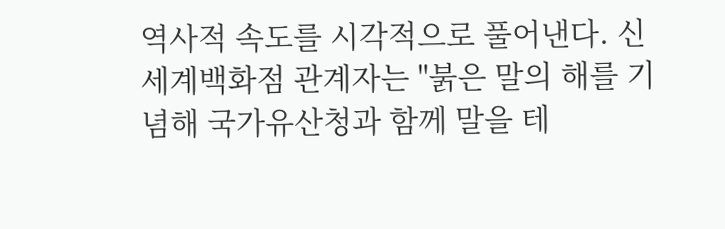역사적 속도를 시각적으로 풀어낸다. 신세계백화점 관계자는 "붉은 말의 해를 기념해 국가유산청과 함께 말을 테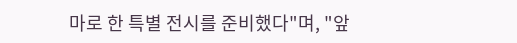마로 한 특별 전시를 준비했다"며, "앞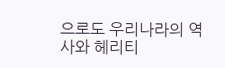으로도 우리나라의 역사와 헤리티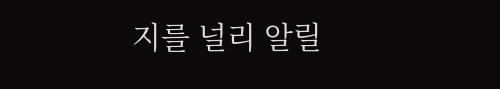지를 널리 알릴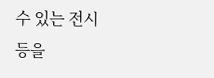수 있는 전시 등을